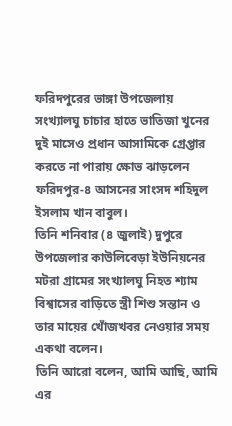ফরিদপুরের ভাঙ্গা উপজেলায় সংখ্যালঘু চাচার হাতে ভাতিজা খুনের দুই মাসেও প্রধান আসামিকে গ্রেপ্তার করতে না পারায় ক্ষোভ ঝাড়লেন ফরিদপুর-৪ আসনের সাংসদ শহিদুল ইসলাম খান বাবুল।
তিনি শনিবার (৪ জুলাই) দুপুরে উপজেলার কাউলিবেড়া ইউনিয়নের মটরা গ্রামের সংখ্যালঘু নিহত শ্যাম বিশ্বাসের বাড়িতে স্ত্রী শিশু সন্তান ও তার মায়ের খোঁজখবর নেওয়ার সময় একথা বলেন।
তিনি আরো বলেন, আমি আছি, আমি এর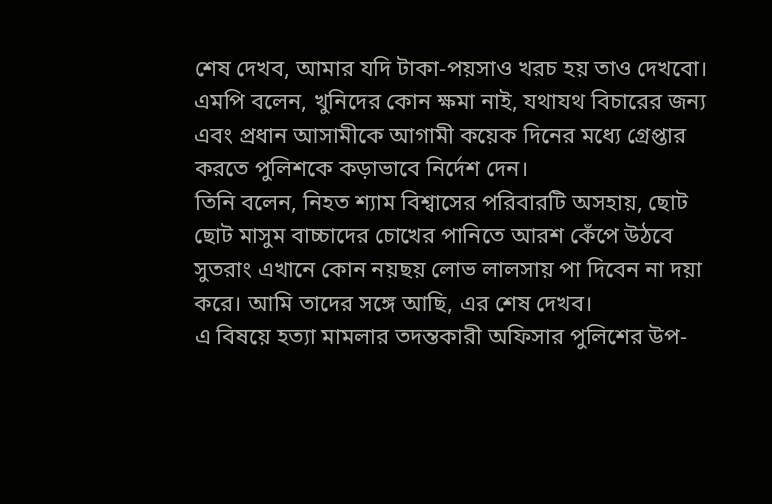শেষ দেখব, আমার যদি টাকা-পয়সাও খরচ হয় তাও দেখবো।
এমপি বলেন, খুনিদের কোন ক্ষমা নাই, যথাযথ বিচারের জন্য এবং প্রধান আসামীকে আগামী কয়েক দিনের মধ্যে গ্রেপ্তার করতে পুলিশকে কড়াভাবে নির্দেশ দেন।
তিনি বলেন, নিহত শ্যাম বিশ্বাসের পরিবারটি অসহায়, ছোট ছোট মাসুম বাচ্চাদের চোখের পানিতে আরশ কেঁপে উঠবে সুতরাং এখানে কোন নয়ছয় লোভ লালসায় পা দিবেন না দয়া করে। আমি তাদের সঙ্গে আছি, এর শেষ দেখব।
এ বিষয়ে হত্যা মামলার তদন্তকারী অফিসার পুলিশের উপ-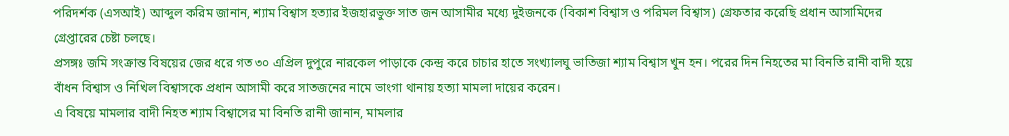পরিদর্শক (এসআই) আব্দুল করিম জানান, শ্যাম বিশ্বাস হত্যার ইজহারভুক্ত সাত জন আসামীর মধ্যে দুইজনকে (বিকাশ বিশ্বাস ও পরিমল বিশ্বাস) গ্রেফতার করেছি প্রধান আসামিদের গ্রেপ্তারের চেষ্টা চলছে।
প্রসঙ্গঃ জমি সংক্রান্ত বিষয়ের জের ধরে গত ৩০ এপ্রিল দুপুরে নারকেল পাড়াকে কেন্দ্র করে চাচার হাতে সংখ্যালঘু ভাতিজা শ্যাম বিশ্বাস খুন হন। পরের দিন নিহতের মা বিনতি রানী বাদী হয়ে বাঁধন বিশ্বাস ও নিখিল বিশ্বাসকে প্রধান আসামী করে সাতজনের নামে ভাংগা থানায় হত্যা মামলা দায়ের করেন।
এ বিষয়ে মামলার বাদী নিহত শ্যাম বিশ্বাসের মা বিনতি রানী জানান, মামলার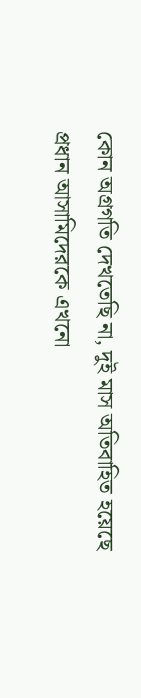কোন অগ্রগতি দেখতেছি না, দুই মাস অতিবাহিত হয়েছে প্রধান আসামিদেরকে এখনো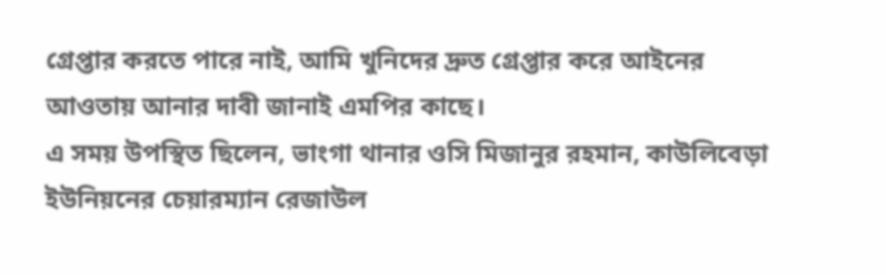গ্রেপ্তার করতে পারে নাই, আমি খুনিদের দ্রুত গ্রেপ্তার করে আইনের আওতায় আনার দাবী জানাই এমপির কাছে।
এ সময় উপস্থিত ছিলেন, ভাংগা থানার ওসি মিজানুর রহমান, কাউলিবেড়া ইউনিয়নের চেয়ারম্যান রেজাউল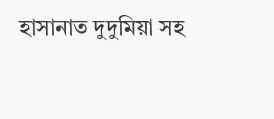হাসানাত দুদুমিয়া সহ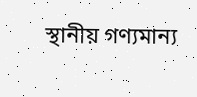স্থানীয় গণ্যমান্য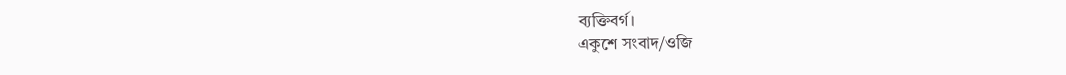ব্যক্তিবর্গ।
একুশে সংবাদ/ওজি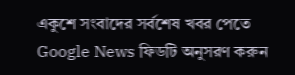একুশে সংবাদের সর্বশেষ খবর পেতে Google News ফিডটি অনুসরণ করুন